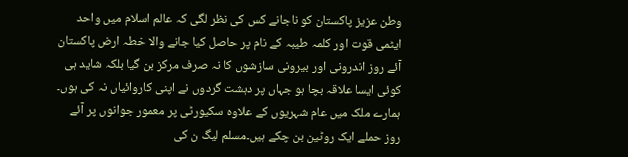وطن عزیز پاکستان کو ناجانے کس کی نظر لگی کہ عالم اسلام میں واحد ایٹمی قوت اور کلمہ طیبہ کے نام پر حاصل کیا جانے والا خطہ ارض پاکستان آئے روز اندرونی اور بیرونی سازشوں کا نہ صرف مرکز بن گیا بلکہ شاید ہی کوئی ایسا علاقہ بچا ہو جہاں پر دہشت گردوں نے اپنی کاروائیاں نہ کی ہوں۔
ہمارے ملک میں عام شہریوں کے علاوہ سکیورٹی پر معمور جوانوں پر آئے روز حملے ایک روٹین بن چکے ہیں۔مسلم لیگ ن کی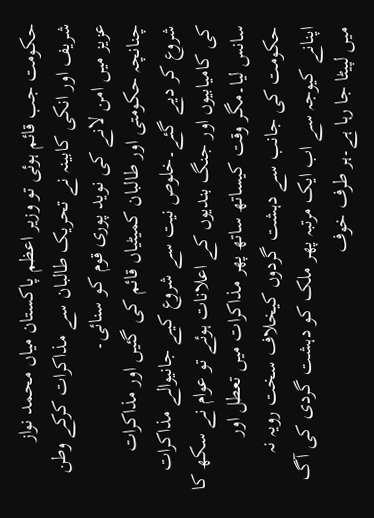حکومت جب قائم ہوئی تو وزیر اعظم پاکستان میاں محمد نواز شریف اور انکی کابینہ نے تحریک طالبان سے مذاکرات کرکے وطن عزیز میں امن لانے کی نوید پوری قوم کو سنائی۔
چنانچہ حکومتی اور طالبان کمیٹیاں قائم کی گئیں اور مذاکرات شروع کر دیے گئے۔خلوص نیت سے شروع کیے جانیوالے مذاکرات کی کامیابیوں اور جنگ بندیوں کے اعلانات ہوئے تو عوام نے سکھ کا سانس لیا۔مگر وقت کیساتھ ساتھ پھر مذاکرات میں تعطل اور حکومت کی جانب سے دہشت گردوں کیخلاف سخت رویہ نہ اپنانے کیوجہ سے اب ایک مرتبہ پھر ملک کو دہشت گردی کی آگ میں لپیٹا جا رہا ہے۔ہر طرف خوف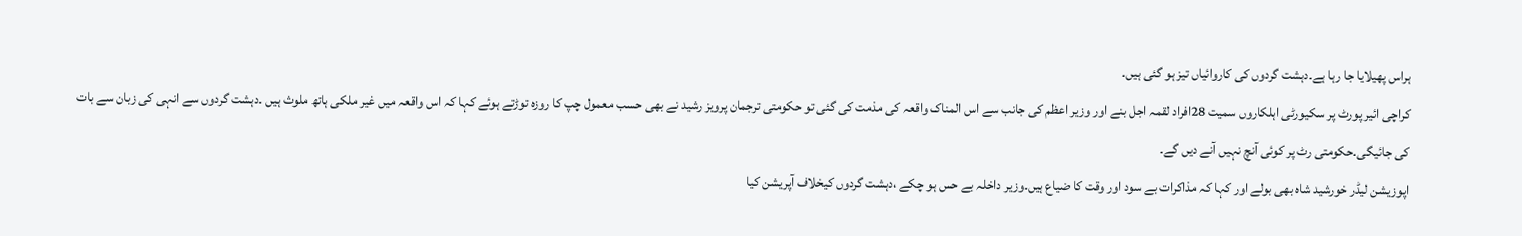ہراس پھیلایا جا رہا ہے۔دہشت گردوں کی کاروائیاں تیز ہو گئی ہیں۔
کراچی ائیر پورٹ پر سکیورٹی اہلکاروں سمیت 28افراد لقمہ اجل بنے اور وزیر اعظم کی جانب سے اس المناک واقعہ کی مذمت کی گئی تو حکومتی ترجمان پرویز رشید نے بھی حسب معمول چپ کا روزہ توڑتے ہوئے کہا کہ اس واقعہ میں غیر ملکی ہاتھ ملوث ہیں ۔دہشت گردوں سے انہی کی زبان سے بات کی جائیگی۔حکومتی رٹ پر کوئی آنچ نہیں آنے دیں گے۔
اپوزیشن لیڈر خورشید شاہ بھی بولے اور کہا کہ مذاکرات بے سود اور وقت کا ضیاع ہیں۔وزیر داخلہ بے حس ہو چکے ،دہشت گردوں کیخلاف آپریشن کیا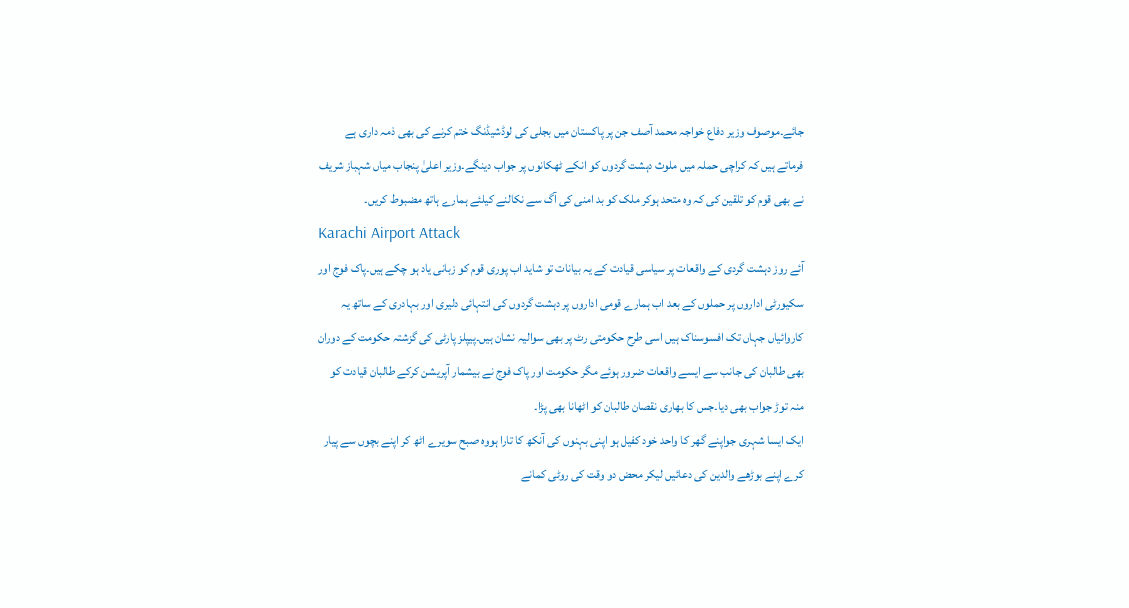جائے۔موصوف وزیر دفاع خواجہ محمد آصف جن پر پاکستان میں بجلی کی لوڈشیڈنگ ختم کرنے کی بھی ذمہ داری ہے فرماتے ہیں کہ کراچی حملہ میں ملوث دہشت گردوں کو انکے ٹھکانوں پر جواب دینگے۔وزیر اعلیٰ پنجاب میاں شہباز شریف نے بھی قوم کو تلقین کی کہ وہ متحد ہوکر ملک کو بد امنی کی آگ سے نکالنے کیلئے ہمارے ہاتھ مضبوط کریں۔
Karachi Airport Attack
آئے روز دہشت گردی کے واقعات پر سیاسی قیادت کے یہ بیانات تو شاید اب پوری قوم کو زبانی یاد ہو چکے ہیں۔پاک فوج اور سکیورٹی اداروں پر حملوں کے بعد اب ہمارے قومی اداروں پر دہشت گردوں کی انتہائی دلیری اور بہادری کے ساتھ یہ کاروائیاں جہاں تک افسوسناک ہیں اسی طرح حکومتی رٹ پر بھی سوالیہ نشان ہیں۔پیپلز پارٹی کی گزشتہ حکومت کے دوران بھی طالبان کی جانب سے ایسے واقعات ضرور ہوئے مگر حکومت اور پاک فوج نے بیشمار آپریشن کرکے طالبان قیادت کو منہ توڑ جواب بھی دیا۔جس کا بھاری نقصان طالبان کو اٹھانا بھی پڑا۔
ایک ایسا شہری جواپنے گھر کا واحد خود کفیل ہو اپنی بہنوں کی آنکھ کا تارا ہووہ صبح سویرے اٹھ کر اپنے بچوں سے پیار کرے اپنے بوڑھے والدین کی دعائیں لیکر محض دو وقت کی روٹی کمانے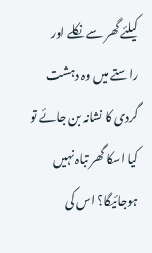کیلئے گھر سے نکلے اور راستے میں وہ دہشت گردی کا نشانہ بن جائے تو کیا اسکا گھر تباہ نہیں ہوجائیگا؟ اس کی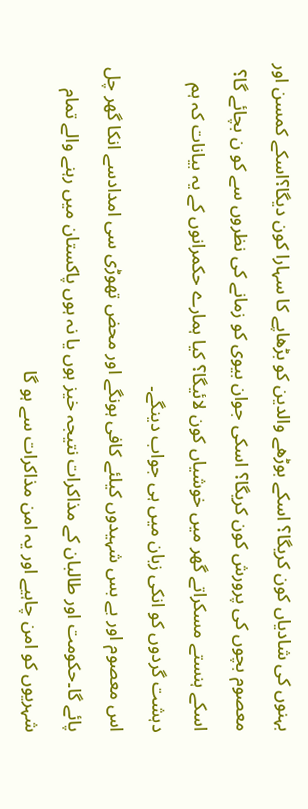بہنوں کی شادیاں کون کریگا؟ اسکے بوڑھے والدین کو بڑھاپے کا سہارا کون دیگا؟اسکے کمسن اور معصوم بچوں کی پرورش کون کریگا؟ اسکی جوان بیوی کو زمانے کی نظروں سے کو ن بچائے گا؟ اسکے ہنستے مسکراتے گھر میں خوشیاں کون لائیگا؟ کیا ہمارے حکمرانوں کے یہ بیانات کہ ہم دہشت گردوں کو انکی زبان میں ہی جواب دینگے۔
اس معصوم اور بے بس شہیدوں کیلئے کافی ہونگے اور محض تھوڑی سی امدادسے انکا گھر چل پائے گا۔حکومت اور طالبان کے مذاکرات نتیجہ خیز ہوں یا نہ ہوں پاکستان میں رہنے والے تمام شہریوں کو امن چاہیے اور یہ امن مذاکرات سے ہو گا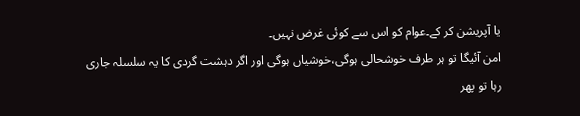یا آپریشن کر کے۔عوام کو اس سے کوئی غرض نہیں۔
امن آئیگا تو ہر طرف خوشحالی ہوگی،خوشیاں ہوگی اور اگر دہشت گردی کا یہ سلسلہ جاری رہا تو پھر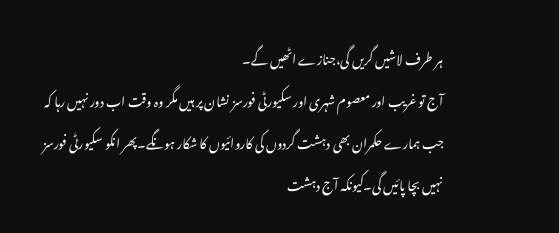ہر طرف لاشیں گریں گی،جنازے اٹھیں گے۔
آج تو غریب اور معصوم شہری اور سکیورٹی فورسز نشان پر ہیں مگر وہ وقت اب دور نہیں رہا کہ جب ہمارے حکمران بھی دہشت گردوں کی کاروائیوں کا شکار ہونگے۔پھر انکو سکیورٹی فورسز نہیں بچا پائیں گی۔کیونکہ آج دہشت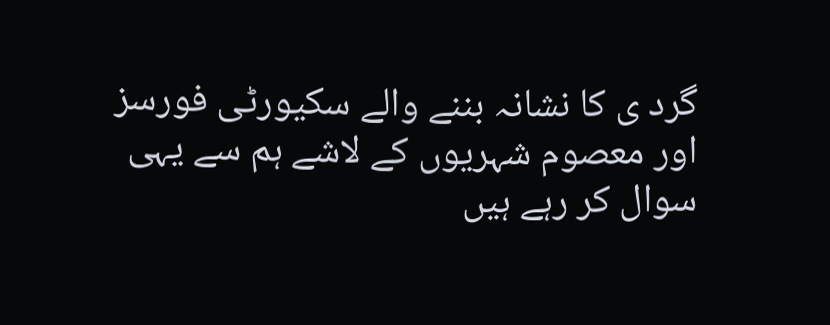گرد ی کا نشانہ بننے والے سکیورٹی فورسز اور معصوم شہریوں کے لاشے ہم سے یہی سوال کر رہے ہیں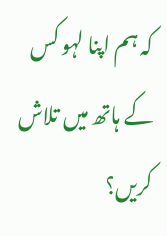کہ ہم اپنا لہو کس کے ہاتھ میں تلاش کریں؟